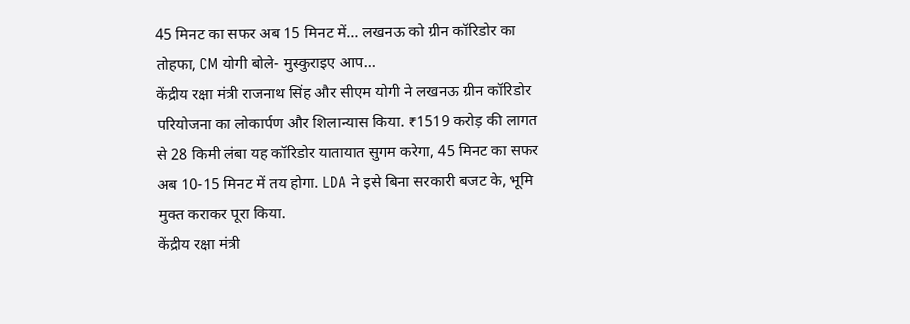45 मिनट का सफर अब 15 मिनट में… लखनऊ को ग्रीन कॉरिडोर का तोहफा, CM योगी बोले- मुस्कुराइए आप…
केंद्रीय रक्षा मंत्री राजनाथ सिंह और सीएम योगी ने लखनऊ ग्रीन कॉरिडोर परियोजना का लोकार्पण और शिलान्यास किया. ₹1519 करोड़ की लागत से 28 किमी लंबा यह कॉरिडोर यातायात सुगम करेगा, 45 मिनट का सफर अब 10-15 मिनट में तय होगा. LDA ने इसे बिना सरकारी बजट के, भूमि मुक्त कराकर पूरा किया.
केंद्रीय रक्षा मंत्री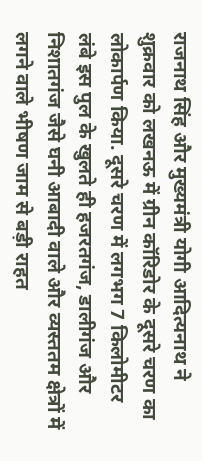राजनाथ सिंह और मुख्यमंत्री योगी आदित्यनाथ ने शुक्रवार को लखनऊ में ग्रीन कॉरिडोर के दूसरे चरण का लोकार्पण किया. दूसरे चरण में लगभग 7 किलोमीटर लंबे इस पुल के खुलते ही हजरतगंज, डालीगंज और निशातगंज जैसे घनी आबादी वाले और व्यस्ततम क्षेत्रों में लगने वाले भीषण जाम से बड़ी राहत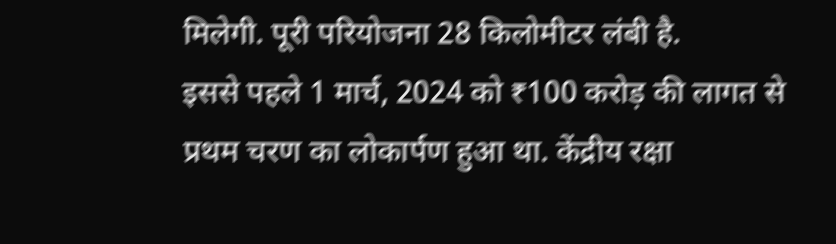मिलेगी. पूरी परियोजना 28 किलोमीटर लंबी है.
इससे पहले 1 मार्च, 2024 को ₹100 करोड़ की लागत से प्रथम चरण का लोकार्पण हुआ था. केंद्रीय रक्षा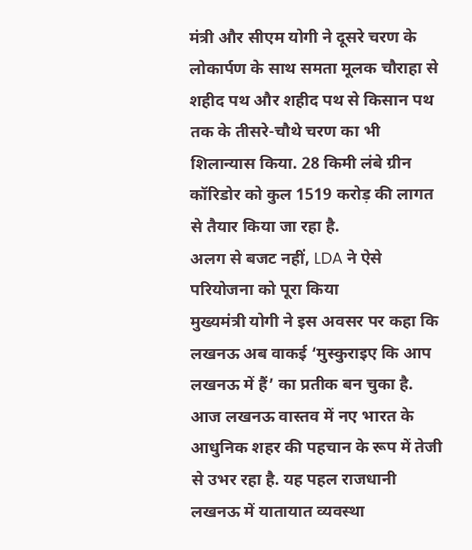मंत्री और सीएम योगी ने दूसरे चरण के लोकार्पण के साथ समता मूलक चौराहा से शहीद पथ और शहीद पथ से किसान पथ तक के तीसरे-चौथे चरण का भी शिलान्यास किया. 28 किमी लंबे ग्रीन कॉरिडोर को कुल 1519 करोड़ की लागत से तैयार किया जा रहा है.
अलग से बजट नहीं, LDA ने ऐसे परियोजना को पूरा किया
मुख्यमंत्री योगी ने इस अवसर पर कहा कि लखनऊ अब वाकई ‘मुस्कुराइए कि आप लखनऊ में हैं’ का प्रतीक बन चुका है. आज लखनऊ वास्तव में नए भारत के आधुनिक शहर की पहचान के रूप में तेजी से उभर रहा है. यह पहल राजधानी लखनऊ में यातायात व्यवस्था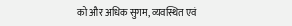को और अधिक सुगम, व्यवस्थित एवं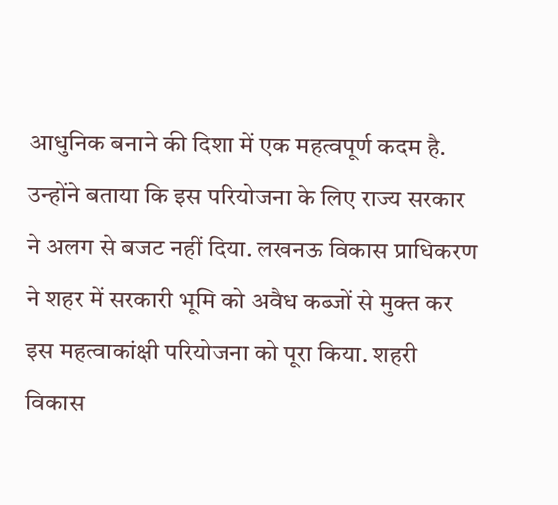आधुनिक बनाने की दिशा में एक महत्वपूर्ण कदम है.
उन्होंने बताया कि इस परियोजना के लिए राज्य सरकार ने अलग से बजट नहीं दिया. लखनऊ विकास प्राधिकरण ने शहर में सरकारी भूमि को अवैध कब्जों से मुक्त कर इस महत्वाकांक्षी परियोजना को पूरा किया. शहरी विकास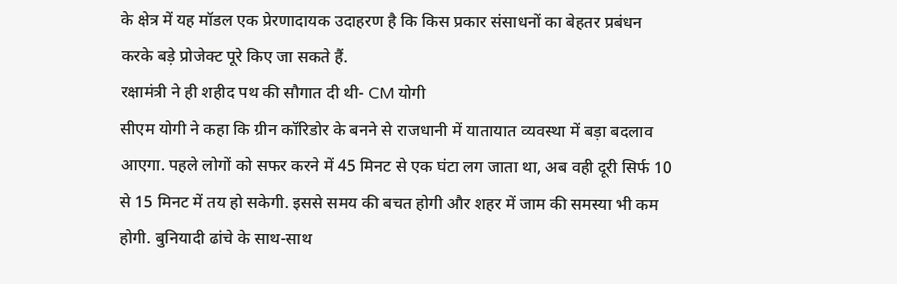के क्षेत्र में यह मॉडल एक प्रेरणादायक उदाहरण है कि किस प्रकार संसाधनों का बेहतर प्रबंधन करके बड़े प्रोजेक्ट पूरे किए जा सकते हैं.
रक्षामंत्री ने ही शहीद पथ की सौगात दी थी- CM योगी
सीएम योगी ने कहा कि ग्रीन कॉरिडोर के बनने से राजधानी में यातायात व्यवस्था में बड़ा बदलाव आएगा. पहले लोगों को सफर करने में 45 मिनट से एक घंटा लग जाता था, अब वही दूरी सिर्फ 10 से 15 मिनट में तय हो सकेगी. इससे समय की बचत होगी और शहर में जाम की समस्या भी कम होगी. बुनियादी ढांचे के साथ-साथ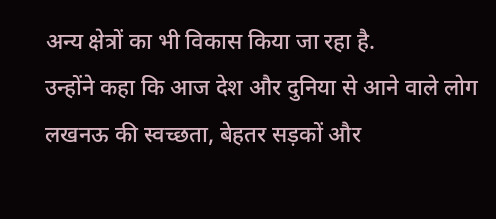अन्य क्षेत्रों का भी विकास किया जा रहा है.
उन्होंने कहा कि आज देश और दुनिया से आने वाले लोग लखनऊ की स्वच्छता, बेहतर सड़कों और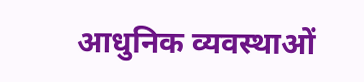आधुनिक व्यवस्थाओं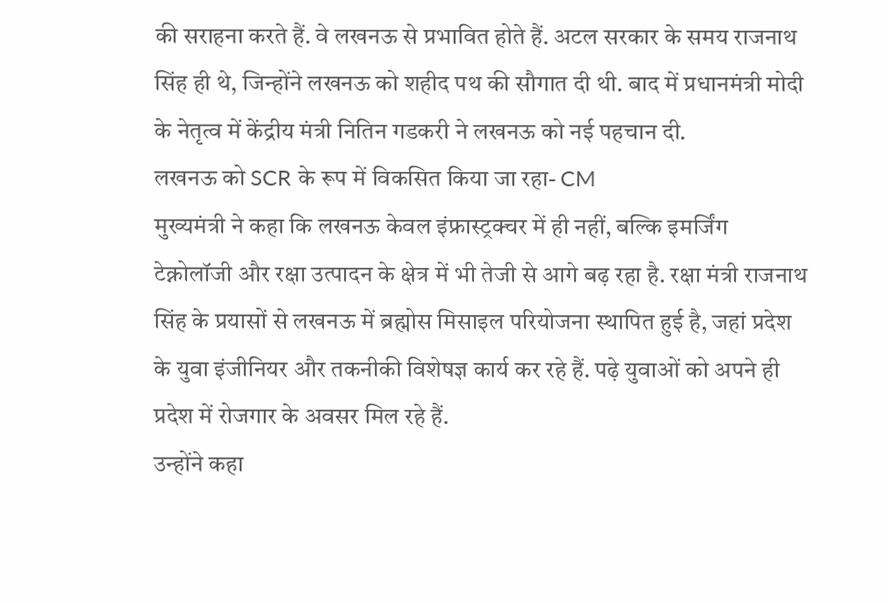की सराहना करते हैं. वे लखनऊ से प्रभावित होते हैं. अटल सरकार के समय राजनाथ सिंह ही थे, जिन्होंने लखनऊ को शहीद पथ की सौगात दी थी. बाद में प्रधानमंत्री मोदी के नेतृत्व में केंद्रीय मंत्री नितिन गडकरी ने लखनऊ को नई पहचान दी.
लखनऊ को SCR के रूप में विकसित किया जा रहा- CM
मुख्यमंत्री ने कहा कि लखनऊ केवल इंफ्रास्ट्रक्चर में ही नहीं, बल्कि इमर्जिंग टेक्नोलॉजी और रक्षा उत्पादन के क्षेत्र में भी तेजी से आगे बढ़ रहा है. रक्षा मंत्री राजनाथ सिंह के प्रयासों से लखनऊ में ब्रह्मोस मिसाइल परियोजना स्थापित हुई है, जहां प्रदेश के युवा इंजीनियर और तकनीकी विशेषज्ञ कार्य कर रहे हैं. पढ़े युवाओं को अपने ही प्रदेश में रोजगार के अवसर मिल रहे हैं.
उन्होंने कहा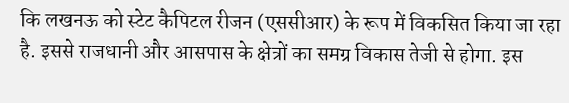कि लखनऊ को स्टेट कैपिटल रीजन (एससीआर) के रूप में विकसित किया जा रहा है. इससे राजधानी और आसपास के क्षेत्रों का समग्र विकास तेजी से होगा. इस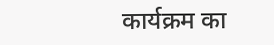कार्यक्रम का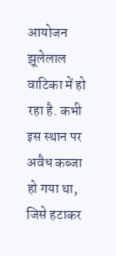आयोजन झूलेलाल वाटिका में हो रहा है. कभी इस स्थान पर अवैध कब्जा हो गया था, जिसे हटाकर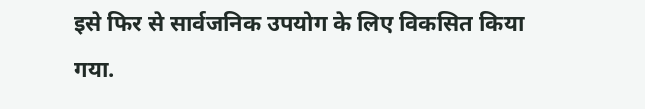इसे फिर से सार्वजनिक उपयोग के लिए विकसित किया गया.